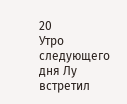20
Утро следующего дня Лу встретил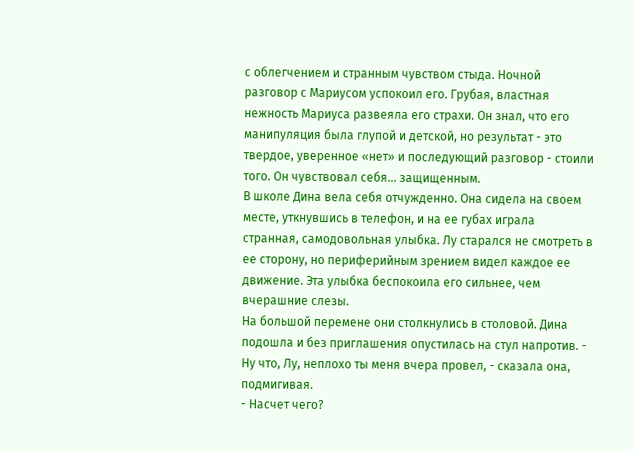с облегчением и странным чувством стыда. Ночной разговор с Мариусом успокоил его. Грубая, властная нежность Мариуса развеяла его страхи. Он знал, что его манипуляция была глупой и детской, но результат - это твердое, уверенное «нет» и последующий разговор - стоили того. Он чувствовал себя... защищенным.
В школе Дина вела себя отчужденно. Она сидела на своем месте, уткнувшись в телефон, и на ее губах играла странная, самодовольная улыбка. Лу старался не смотреть в ее сторону, но периферийным зрением видел каждое ее движение. Эта улыбка беспокоила его сильнее, чем вчерашние слезы.
На большой перемене они столкнулись в столовой. Дина подошла и без приглашения опустилась на стул напротив. - Ну что, Лу, неплохо ты меня вчера провел, - сказала она, подмигивая.
- Насчет чего?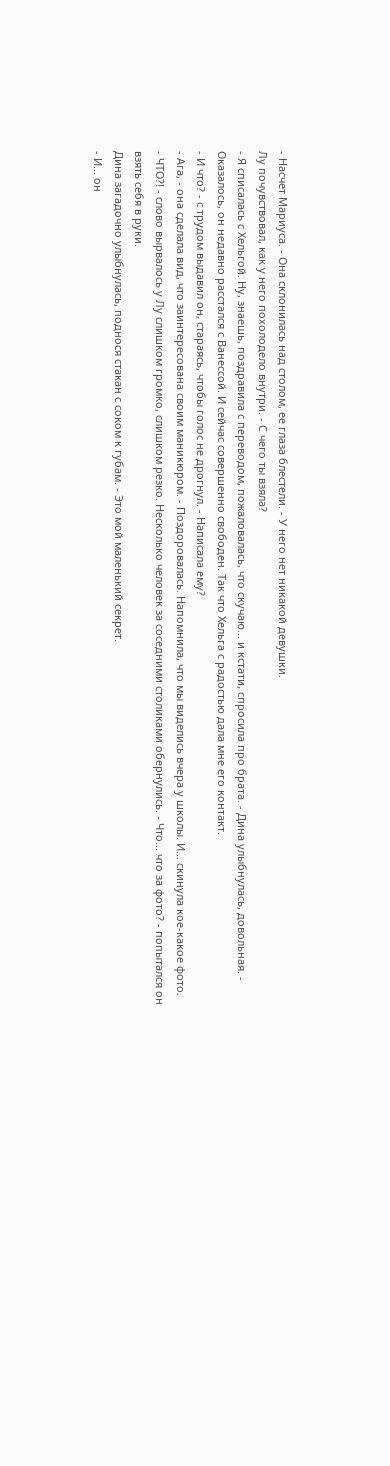- Насчет Мариуса. - Она склонилась над столом, ее глаза блестели. - У него нет никакой девушки.
Лу почувствовал, как у него похолодело внутри. - С чего ты взяла?
- Я списалась с Хельгой. Ну, знаешь, поздравила с переводом, пожаловалась, что скучаю... и кстати, спросила про брата. - Дина улыбнулась, довольная. - Оказалось, он недавно расстался с Ванессой. И сейчас совершенно свободен. Так что Хельга с радостью дала мне его контакт.
- И что? - с трудом выдавил он, стараясь, чтобы голос не дрогнул. - Написала ему?
- Ага, - она сделала вид, что заинтересована своим маникюром. - Поздоровалась. Напомнила, что мы виделись вчера у школы. И... скинула кое-какое фото.
- ЧТО?! - слово вырвалось у Лу слишком громко, слишком резко. Несколько человек за соседними столиками обернулись. - Что... что за фото? - попытался он взять себя в руки.
Дина загадочно улыбнулась, поднося стакан с соком к губам. - Это мой маленький секрет.
- И... он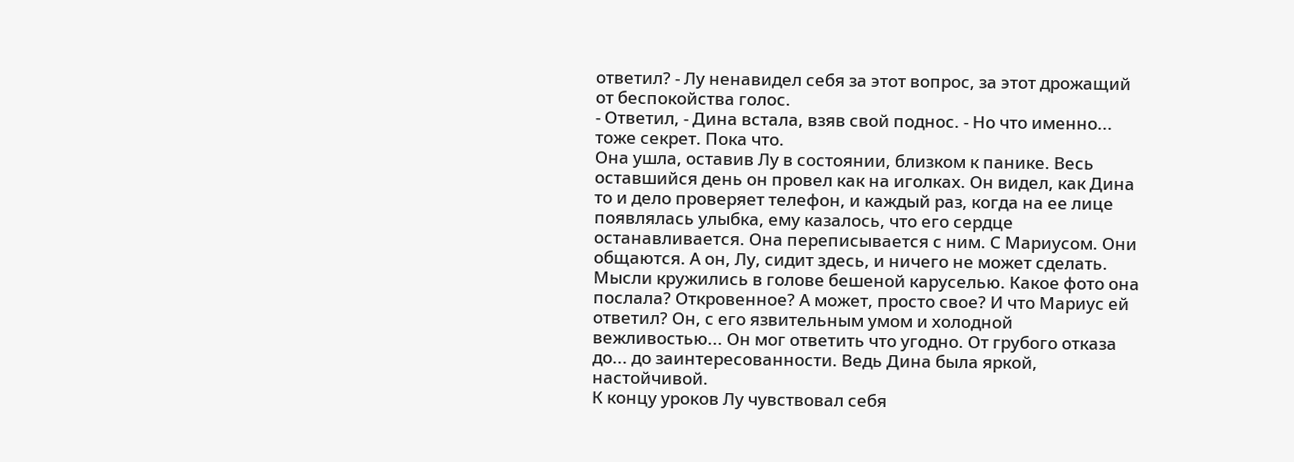ответил? - Лу ненавидел себя за этот вопрос, за этот дрожащий от беспокойства голос.
- Ответил, - Дина встала, взяв свой поднос. - Но что именно... тоже секрет. Пока что.
Она ушла, оставив Лу в состоянии, близком к панике. Весь оставшийся день он провел как на иголках. Он видел, как Дина то и дело проверяет телефон, и каждый раз, когда на ее лице появлялась улыбка, ему казалось, что его сердце останавливается. Она переписывается с ним. С Мариусом. Они общаются. А он, Лу, сидит здесь, и ничего не может сделать.
Мысли кружились в голове бешеной каруселью. Какое фото она послала? Откровенное? А может, просто свое? И что Мариус ей ответил? Он, с его язвительным умом и холодной вежливостью... Он мог ответить что угодно. От грубого отказа до... до заинтересованности. Ведь Дина была яркой, настойчивой.
К концу уроков Лу чувствовал себя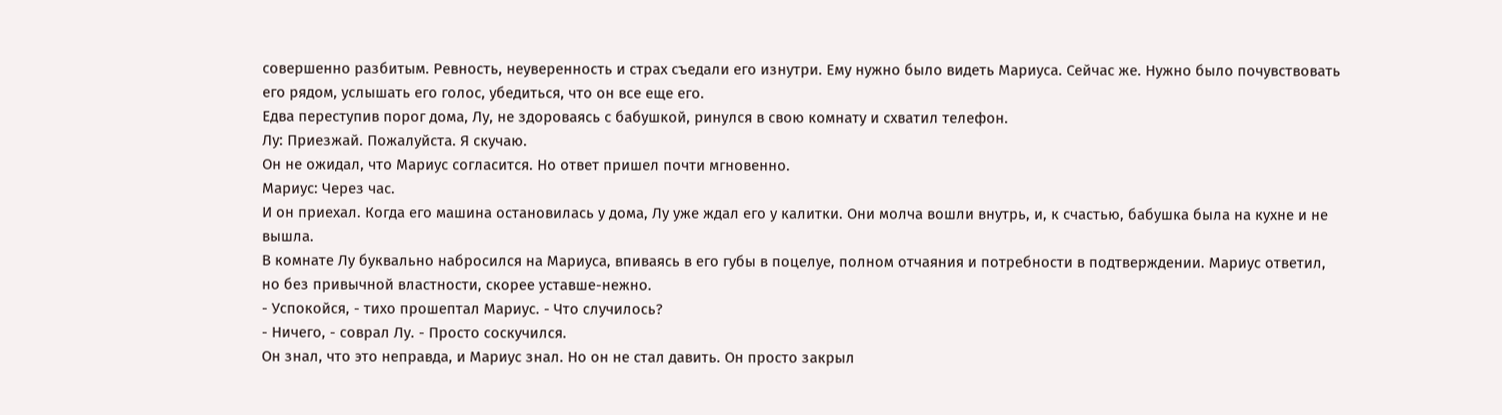совершенно разбитым. Ревность, неуверенность и страх съедали его изнутри. Ему нужно было видеть Мариуса. Сейчас же. Нужно было почувствовать его рядом, услышать его голос, убедиться, что он все еще его.
Едва переступив порог дома, Лу, не здороваясь с бабушкой, ринулся в свою комнату и схватил телефон.
Лу: Приезжай. Пожалуйста. Я скучаю.
Он не ожидал, что Мариус согласится. Но ответ пришел почти мгновенно.
Мариус: Через час.
И он приехал. Когда его машина остановилась у дома, Лу уже ждал его у калитки. Они молча вошли внутрь, и, к счастью, бабушка была на кухне и не вышла.
В комнате Лу буквально набросился на Мариуса, впиваясь в его губы в поцелуе, полном отчаяния и потребности в подтверждении. Мариус ответил, но без привычной властности, скорее уставше-нежно.
- Успокойся, - тихо прошептал Мариус. - Что случилось?
- Ничего, - соврал Лу. - Просто соскучился.
Он знал, что это неправда, и Мариус знал. Но он не стал давить. Он просто закрыл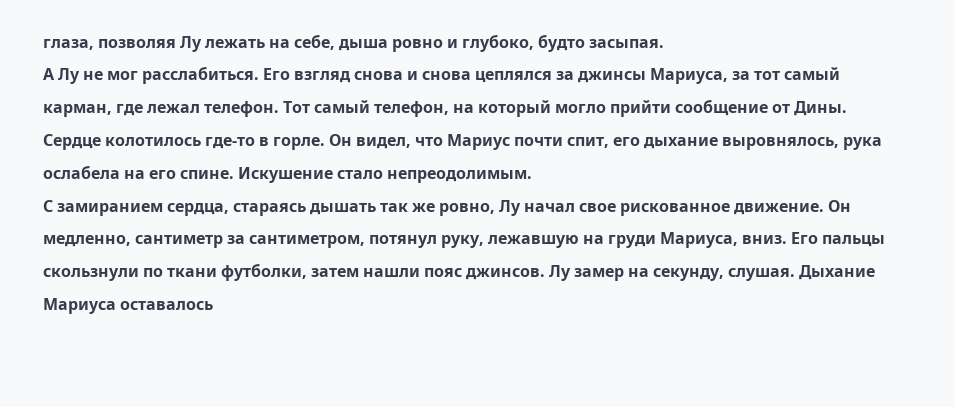глаза, позволяя Лу лежать на себе, дыша ровно и глубоко, будто засыпая.
А Лу не мог расслабиться. Его взгляд снова и снова цеплялся за джинсы Мариуса, за тот самый карман, где лежал телефон. Тот самый телефон, на который могло прийти сообщение от Дины.
Сердце колотилось где-то в горле. Он видел, что Мариус почти спит, его дыхание выровнялось, рука ослабела на его спине. Искушение стало непреодолимым.
С замиранием сердца, стараясь дышать так же ровно, Лу начал свое рискованное движение. Он медленно, сантиметр за сантиметром, потянул руку, лежавшую на груди Мариуса, вниз. Его пальцы скользнули по ткани футболки, затем нашли пояс джинсов. Лу замер на секунду, слушая. Дыхание Мариуса оставалось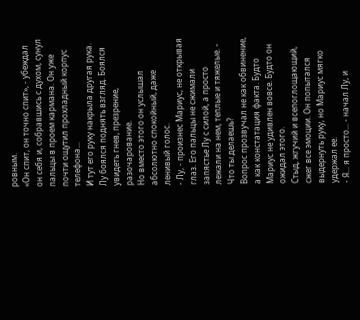ровным.
«Он спит, он точно спит», - убеждал он себя и, собравшись с духом, сунул пальцы в проем кармана. Он уже почти ощутил прохладный корпус телефона...
И тут его руку накрыла другая рука.
Лу боялся поднять взгляд. Боялся увидеть гнев, презрение, разочарование.
Но вместо этого он услышал абсолютно спокойный, даже ленивый голос.
- Лу, - произнес Мариус, не открывая глаз. Его пальцы не сжимали запястье Лу с силой, а просто лежали на нем, теплые и тяжелые. - Что ты делаешь?
Вопрос прозвучал не как обвинение, а как констатация факта. Будто Мариус не удивлен вовсе. Будто он ожидал этого.
Стыд, жгучий и всепоглощающий, сжег все эмоции. Он попытался выдернуть руку, но Мариус мягко удержал ее.
- Я... я просто... - начал Лу, и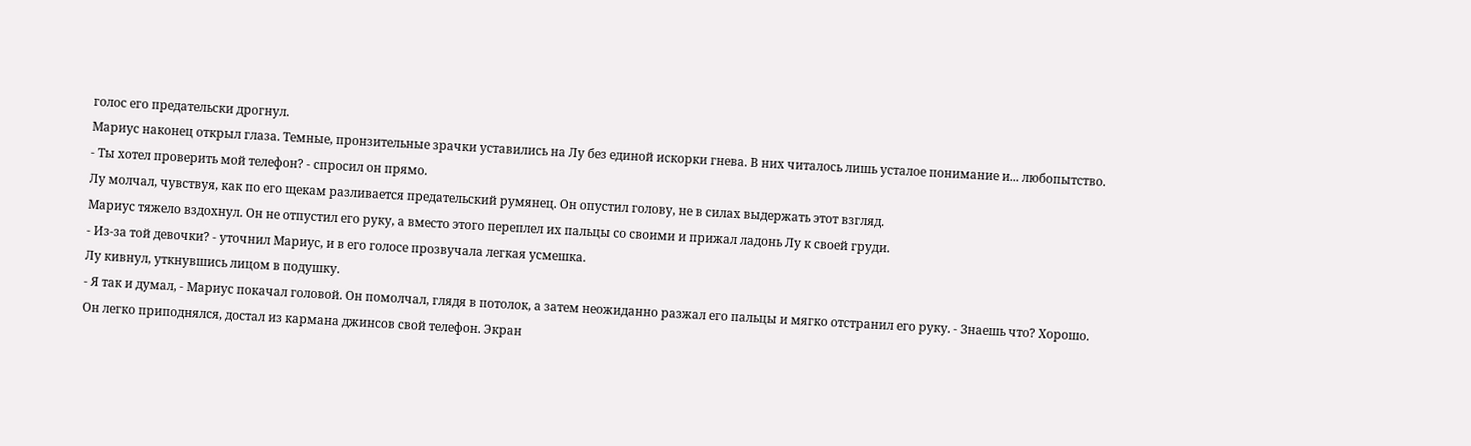голос его предательски дрогнул.
Мариус наконец открыл глаза. Темные, пронзительные зрачки уставились на Лу без единой искорки гнева. В них читалось лишь усталое понимание и... любопытство.
- Ты хотел проверить мой телефон? - спросил он прямо.
Лу молчал, чувствуя, как по его щекам разливается предательский румянец. Он опустил голову, не в силах выдержать этот взгляд.
Мариус тяжело вздохнул. Он не отпустил его руку, а вместо этого переплел их пальцы со своими и прижал ладонь Лу к своей груди.
- Из-за той девочки? - уточнил Мариус, и в его голосе прозвучала легкая усмешка.
Лу кивнул, уткнувшись лицом в подушку.
- Я так и думал, - Мариус покачал головой. Он помолчал, глядя в потолок, а затем неожиданно разжал его пальцы и мягко отстранил его руку. - Знаешь что? Хорошо.
Он легко приподнялся, достал из кармана джинсов свой телефон. Экран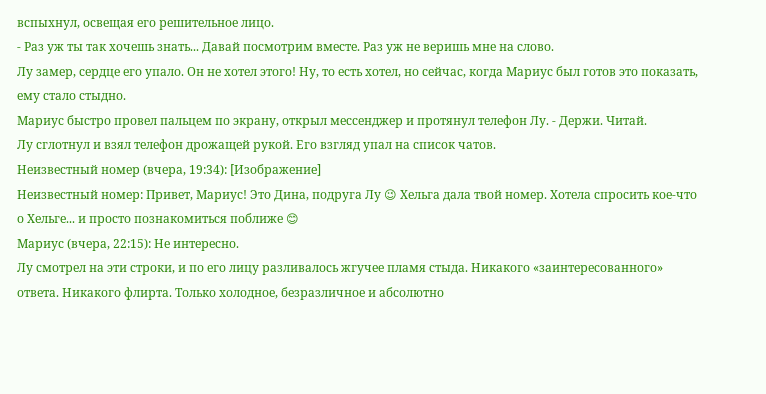вспыхнул, освещая его решительное лицо.
- Раз уж ты так хочешь знать... Давай посмотрим вместе. Раз уж не веришь мне на слово.
Лу замер, сердце его упало. Он не хотел этого! Ну, то есть хотел, но сейчас, когда Мариус был готов это показать, ему стало стыдно.
Мариус быстро провел пальцем по экрану, открыл мессенджер и протянул телефон Лу. - Держи. Читай.
Лу сглотнул и взял телефон дрожащей рукой. Его взгляд упал на список чатов.
Неизвестный номер (вчера, 19:34): [Изображение]
Неизвестный номер: Привет, Мариус! Это Дина, подруга Лу 😉 Хельга дала твой номер. Хотела спросить кое-что о Хельге... и просто познакомиться поближе 😊
Мариус (вчера, 22:15): Не интересно.
Лу смотрел на эти строки, и по его лицу разливалось жгучее пламя стыда. Никакого «заинтересованного» ответа. Никакого флирта. Только холодное, безразличное и абсолютно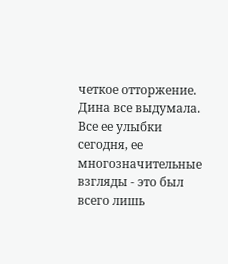четкое отторжение. Дина все выдумала. Все ее улыбки сегодня, ее многозначительные взгляды - это был всего лишь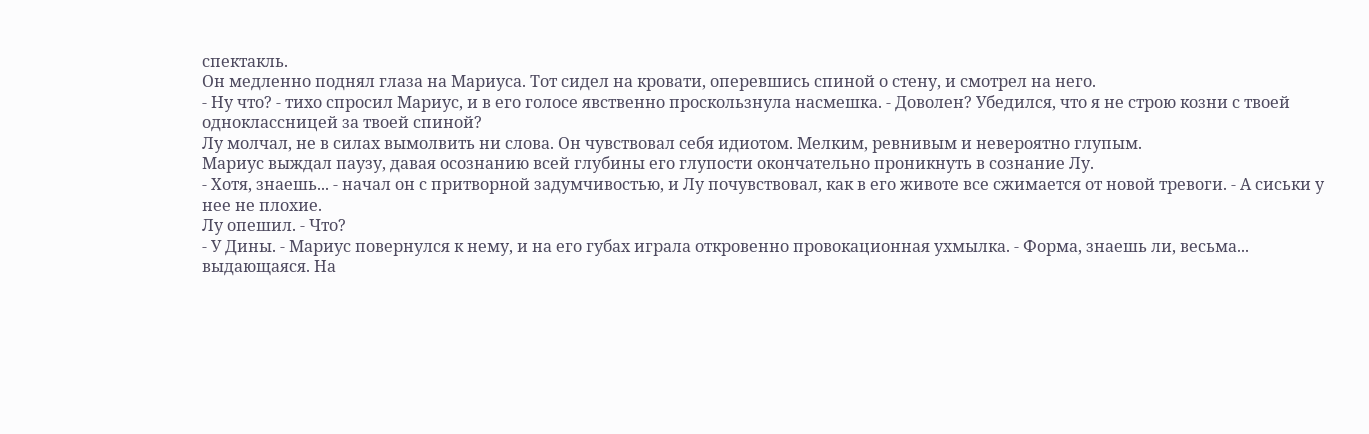спектакль.
Он медленно поднял глаза на Мариуса. Тот сидел на кровати, оперевшись спиной о стену, и смотрел на него.
- Ну что? - тихо спросил Мариус, и в его голосе явственно проскользнула насмешка. - Доволен? Убедился, что я не строю козни с твоей одноклассницей за твоей спиной?
Лу молчал, не в силах вымолвить ни слова. Он чувствовал себя идиотом. Мелким, ревнивым и невероятно глупым.
Мариус выждал паузу, давая осознанию всей глубины его глупости окончательно проникнуть в сознание Лу.
- Хотя, знаешь... - начал он с притворной задумчивостью, и Лу почувствовал, как в его животе все сжимается от новой тревоги. - А сиськи у нее не плохие.
Лу опешил. - Что?
- У Дины. - Мариус повернулся к нему, и на его губах играла откровенно провокационная ухмылка. - Форма, знаешь ли, весьма... выдающаяся. На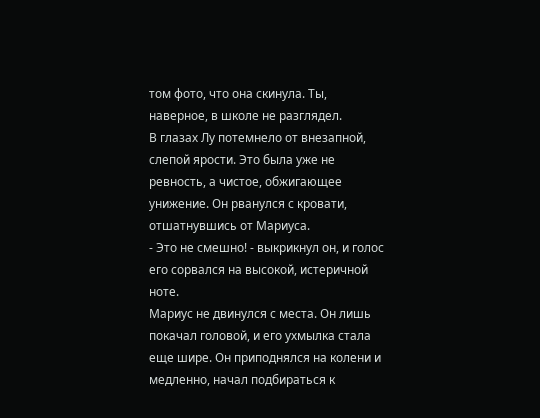том фото, что она скинула. Ты, наверное, в школе не разглядел.
В глазах Лу потемнело от внезапной, слепой ярости. Это была уже не ревность, а чистое, обжигающее унижение. Он рванулся с кровати, отшатнувшись от Мариуса.
- Это не смешно! - выкрикнул он, и голос его сорвался на высокой, истеричной ноте.
Мариус не двинулся с места. Он лишь покачал головой, и его ухмылка стала еще шире. Он приподнялся на колени и медленно, начал подбираться к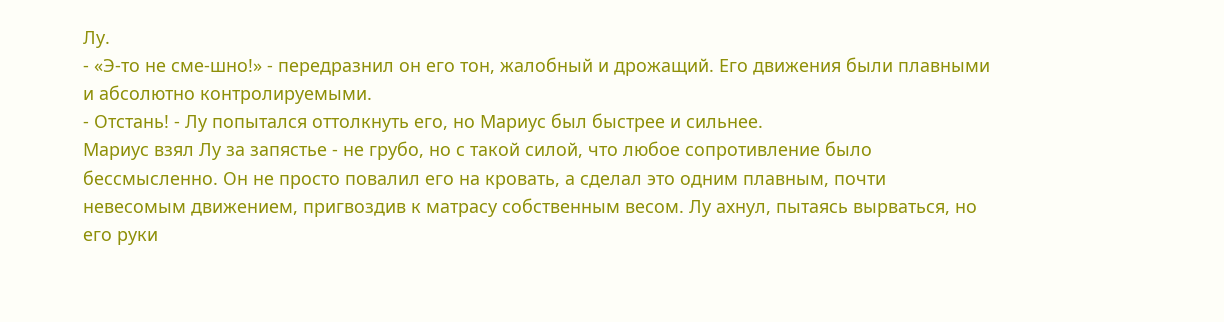Лу.
- «Э-то не сме-шно!» - передразнил он его тон, жалобный и дрожащий. Его движения были плавными и абсолютно контролируемыми.
- Отстань! - Лу попытался оттолкнуть его, но Мариус был быстрее и сильнее.
Мариус взял Лу за запястье - не грубо, но с такой силой, что любое сопротивление было бессмысленно. Он не просто повалил его на кровать, а сделал это одним плавным, почти невесомым движением, пригвоздив к матрасу собственным весом. Лу ахнул, пытаясь вырваться, но его руки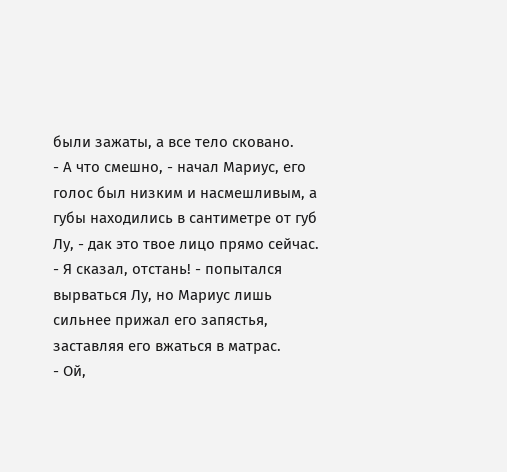были зажаты, а все тело сковано.
- А что смешно, - начал Мариус, его голос был низким и насмешливым, а губы находились в сантиметре от губ Лу, - дак это твое лицо прямо сейчас.
- Я сказал, отстань! - попытался вырваться Лу, но Мариус лишь сильнее прижал его запястья, заставляя его вжаться в матрас.
- Ой,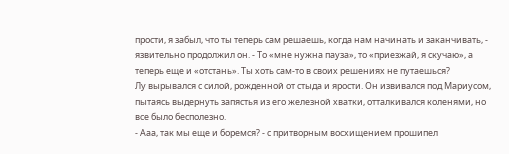прости, я забыл, что ты теперь сам решаешь, когда нам начинать и заканчивать, - язвительно продолжил он. - То «мне нужна пауза», то «приезжай, я скучаю», а теперь еще и «отстань». Ты хоть сам-то в своих решениях не путаешься?
Лу вырывался с силой, рожденной от стыда и ярости. Он извивался под Мариусом, пытаясь выдернуть запястья из его железной хватки, отталкивался коленями, но все было бесполезно.
- Ааа, так мы еще и боремся? - с притворным восхищением прошипел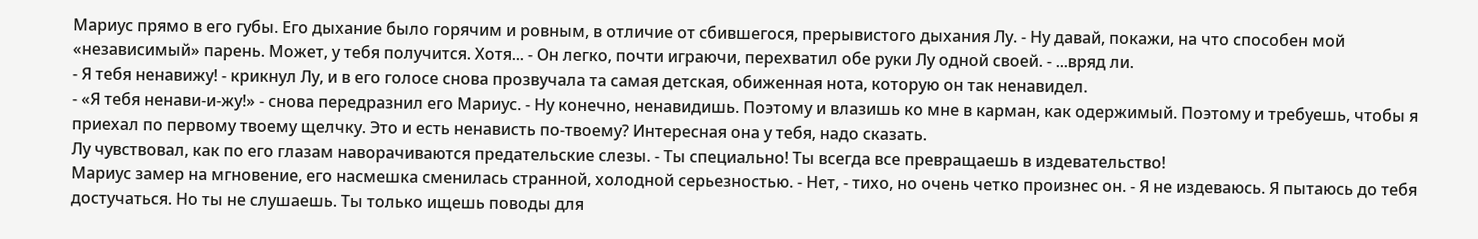Мариус прямо в его губы. Его дыхание было горячим и ровным, в отличие от сбившегося, прерывистого дыхания Лу. - Ну давай, покажи, на что способен мой «независимый» парень. Может, у тебя получится. Хотя... - Он легко, почти играючи, перехватил обе руки Лу одной своей. - ...вряд ли.
- Я тебя ненавижу! - крикнул Лу, и в его голосе снова прозвучала та самая детская, обиженная нота, которую он так ненавидел.
- «Я тебя ненави-и-жу!» - снова передразнил его Мариус. - Ну конечно, ненавидишь. Поэтому и влазишь ко мне в карман, как одержимый. Поэтому и требуешь, чтобы я приехал по первому твоему щелчку. Это и есть ненависть по-твоему? Интересная она у тебя, надо сказать.
Лу чувствовал, как по его глазам наворачиваются предательские слезы. - Ты специально! Ты всегда все превращаешь в издевательство!
Мариус замер на мгновение, его насмешка сменилась странной, холодной серьезностью. - Нет, - тихо, но очень четко произнес он. - Я не издеваюсь. Я пытаюсь до тебя достучаться. Но ты не слушаешь. Ты только ищешь поводы для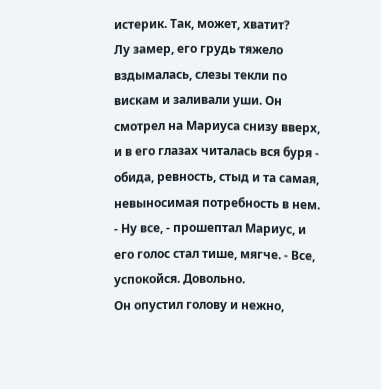истерик. Так, может, хватит?
Лу замер, его грудь тяжело вздымалась, слезы текли по вискам и заливали уши. Он смотрел на Мариуса снизу вверх, и в его глазах читалась вся буря - обида, ревность, стыд и та самая, невыносимая потребность в нем.
- Ну все, - прошептал Мариус, и его голос стал тише, мягче. - Все, успокойся. Довольно.
Он опустил голову и нежно,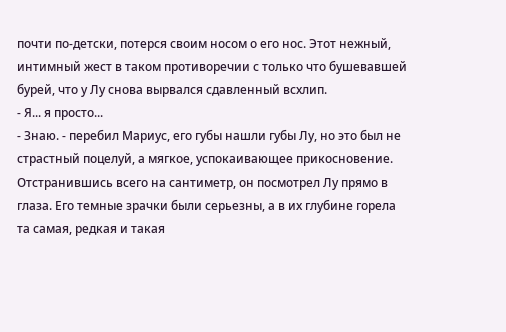почти по-детски, потерся своим носом о его нос. Этот нежный, интимный жест в таком противоречии с только что бушевавшей бурей, что у Лу снова вырвался сдавленный всхлип.
- Я... я просто...
- Знаю. - перебил Мариус, его губы нашли губы Лу, но это был не страстный поцелуй, а мягкое, успокаивающее прикосновение.
Отстранившись всего на сантиметр, он посмотрел Лу прямо в глаза. Его темные зрачки были серьезны, а в их глубине горела та самая, редкая и такая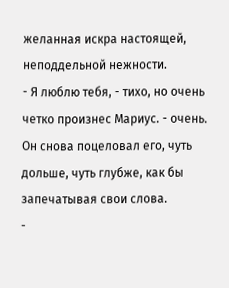желанная искра настоящей, неподдельной нежности.
- Я люблю тебя, - тихо, но очень четко произнес Мариус. - очень.
Он снова поцеловал его, чуть дольше, чуть глубже, как бы запечатывая свои слова.
-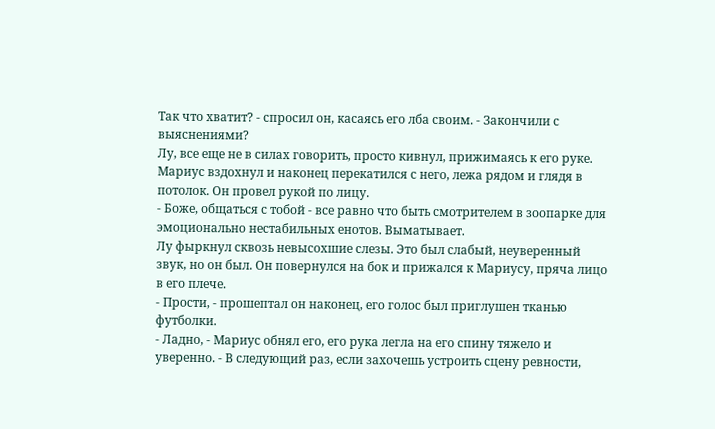Так что хватит? - спросил он, касаясь его лба своим. - Закончили с выяснениями?
Лу, все еще не в силах говорить, просто кивнул, прижимаясь к его руке.
Мариус вздохнул и наконец перекатился с него, лежа рядом и глядя в потолок. Он провел рукой по лицу.
- Боже, общаться с тобой - все равно что быть смотрителем в зоопарке для эмоционально нестабильных енотов. Выматывает.
Лу фыркнул сквозь невысохшие слезы. Это был слабый, неуверенный звук, но он был. Он повернулся на бок и прижался к Мариусу, пряча лицо в его плече.
- Прости, - прошептал он наконец, его голос был приглушен тканью футболки.
- Ладно, - Мариус обнял его, его рука легла на его спину тяжело и уверенно. - В следующий раз, если захочешь устроить сцену ревности,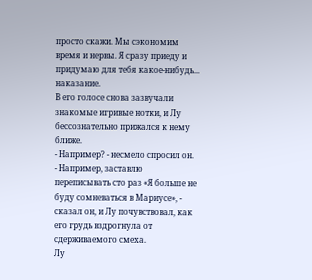просто скажи. Мы сэкономим время и нервы. Я сразу приеду и придумаю для тебя какое-нибудь... наказание.
В его голосе снова зазвучали знакомые игривые нотки, и Лу бессознательно прижался к нему ближе.
- Например? - несмело спросил он.
- Например, заставлю переписывать сто раз «Я больше не буду сомневаться в Мариусе», - сказал он, и Лу почувствовал, как его грудь вздрогнула от сдерживаемого смеха.
Лу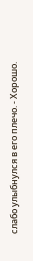слабо улыбнулся в его плечо. - Хорошо.